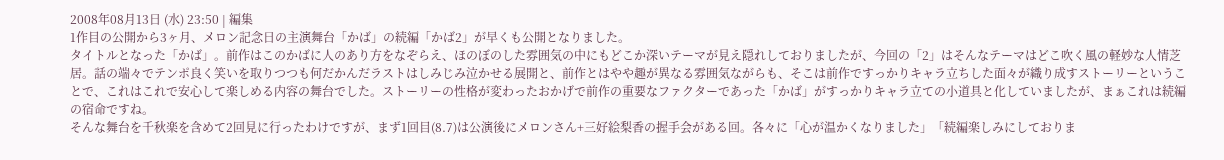2008年08月13日 (水) 23:50 | 編集
1作目の公開から3ヶ月、メロン記念日の主演舞台「かば」の続編「かば2」が早くも公開となりました。
タイトルとなった「かば」。前作はこのかばに人のあり方をなぞらえ、ほのぼのした雰囲気の中にもどこか深いテーマが見え隠れしておりましたが、今回の「2」はそんなテーマはどこ吹く風の軽妙な人情芝居。話の端々でテンポ良く笑いを取りつつも何だかんだラストはしみじみ泣かせる展開と、前作とはやや趣が異なる雰囲気ながらも、そこは前作ですっかりキャラ立ちした面々が織り成すストーリーということで、これはこれで安心して楽しめる内容の舞台でした。ストーリーの性格が変わったおかげで前作の重要なファクターであった「かば」がすっかりキャラ立ての小道具と化していましたが、まぁこれは続編の宿命ですね。
そんな舞台を千秋楽を含めて2回見に行ったわけですが、まず1回目(8.7)は公演後にメロンさん+三好絵梨香の握手会がある回。各々に「心が温かくなりました」「続編楽しみにしておりま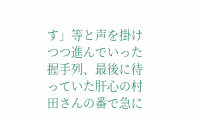す」等と声を掛けつつ進んでいった握手列、最後に待っていた肝心の村田さんの番で急に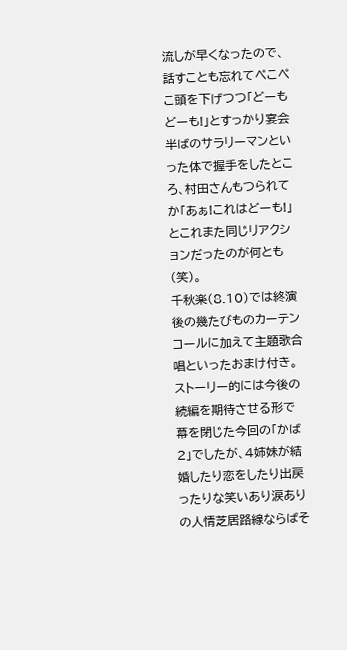流しが早くなったので、話すことも忘れてぺこぺこ頭を下げつつ「どーもどーも!」とすっかり宴会半ばのサラリーマンといった体で握手をしたところ、村田さんもつられてか「あぁ!これはどーも!」とこれまた同じリアクションだったのが何とも(笑)。
千秋楽(8.10)では終演後の幾たびものカーテンコールに加えて主題歌合唱といったおまけ付き。ストーリー的には今後の続編を期待させる形で幕を閉じた今回の「かば2」でしたが、4姉妹が結婚したり恋をしたり出戻ったりな笑いあり涙ありの人情芝居路線ならばそ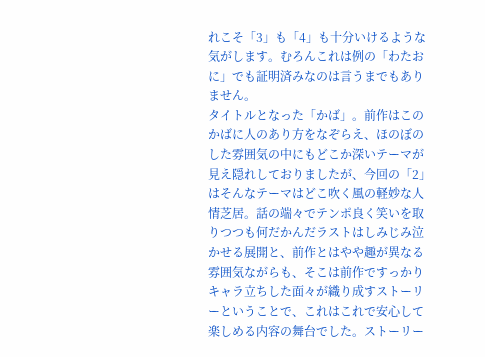れこそ「3」も「4」も十分いけるような気がします。むろんこれは例の「わたおに」でも証明済みなのは言うまでもありません。
タイトルとなった「かば」。前作はこのかばに人のあり方をなぞらえ、ほのぼのした雰囲気の中にもどこか深いテーマが見え隠れしておりましたが、今回の「2」はそんなテーマはどこ吹く風の軽妙な人情芝居。話の端々でテンポ良く笑いを取りつつも何だかんだラストはしみじみ泣かせる展開と、前作とはやや趣が異なる雰囲気ながらも、そこは前作ですっかりキャラ立ちした面々が織り成すストーリーということで、これはこれで安心して楽しめる内容の舞台でした。ストーリー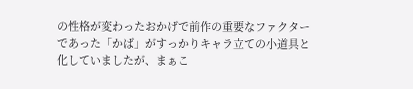の性格が変わったおかげで前作の重要なファクターであった「かば」がすっかりキャラ立ての小道具と化していましたが、まぁこ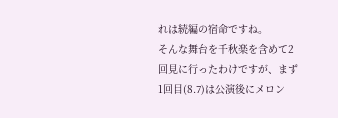れは続編の宿命ですね。
そんな舞台を千秋楽を含めて2回見に行ったわけですが、まず1回目(8.7)は公演後にメロン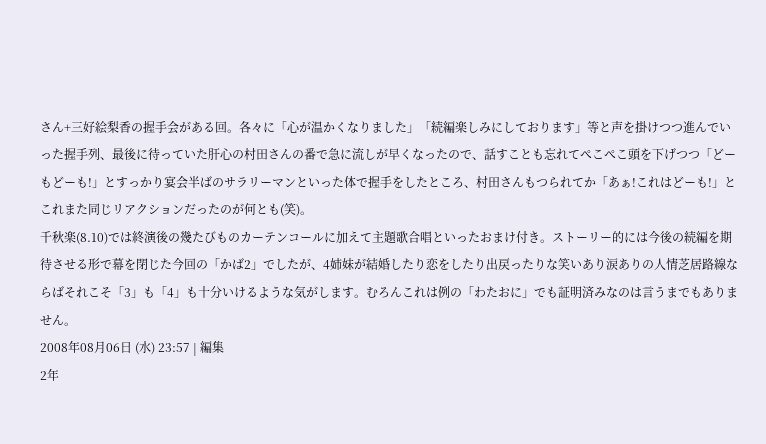さん+三好絵梨香の握手会がある回。各々に「心が温かくなりました」「続編楽しみにしております」等と声を掛けつつ進んでいった握手列、最後に待っていた肝心の村田さんの番で急に流しが早くなったので、話すことも忘れてぺこぺこ頭を下げつつ「どーもどーも!」とすっかり宴会半ばのサラリーマンといった体で握手をしたところ、村田さんもつられてか「あぁ!これはどーも!」とこれまた同じリアクションだったのが何とも(笑)。
千秋楽(8.10)では終演後の幾たびものカーテンコールに加えて主題歌合唱といったおまけ付き。ストーリー的には今後の続編を期待させる形で幕を閉じた今回の「かば2」でしたが、4姉妹が結婚したり恋をしたり出戻ったりな笑いあり涙ありの人情芝居路線ならばそれこそ「3」も「4」も十分いけるような気がします。むろんこれは例の「わたおに」でも証明済みなのは言うまでもありません。
2008年08月06日 (水) 23:57 | 編集
2年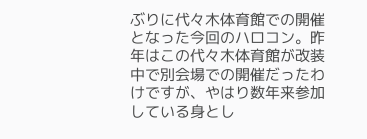ぶりに代々木体育館での開催となった今回のハロコン。昨年はこの代々木体育館が改装中で別会場での開催だったわけですが、やはり数年来参加している身とし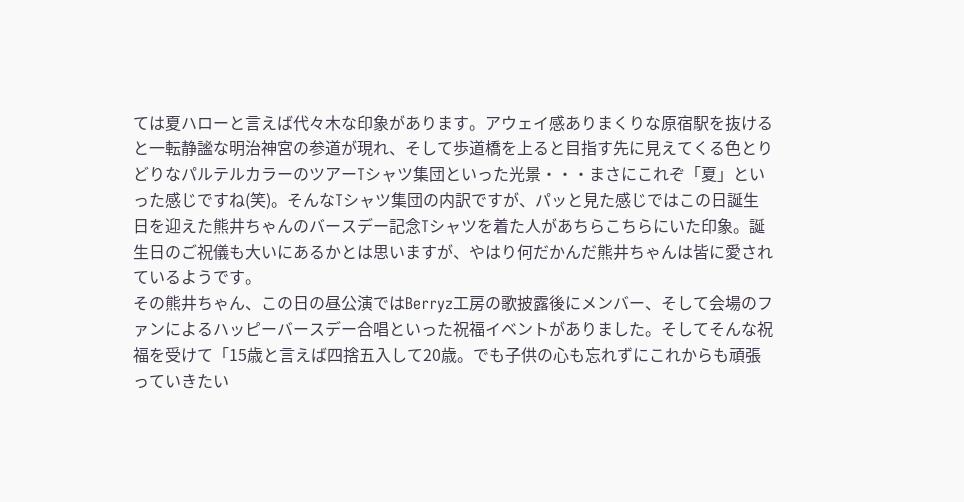ては夏ハローと言えば代々木な印象があります。アウェイ感ありまくりな原宿駅を抜けると一転静謐な明治神宮の参道が現れ、そして歩道橋を上ると目指す先に見えてくる色とりどりなパルテルカラーのツアーTシャツ集団といった光景・・・まさにこれぞ「夏」といった感じですね(笑)。そんなTシャツ集団の内訳ですが、パッと見た感じではこの日誕生日を迎えた熊井ちゃんのバースデー記念Tシャツを着た人があちらこちらにいた印象。誕生日のご祝儀も大いにあるかとは思いますが、やはり何だかんだ熊井ちゃんは皆に愛されているようです。
その熊井ちゃん、この日の昼公演ではBerryz工房の歌披露後にメンバー、そして会場のファンによるハッピーバースデー合唱といった祝福イベントがありました。そしてそんな祝福を受けて「15歳と言えば四捨五入して20歳。でも子供の心も忘れずにこれからも頑張っていきたい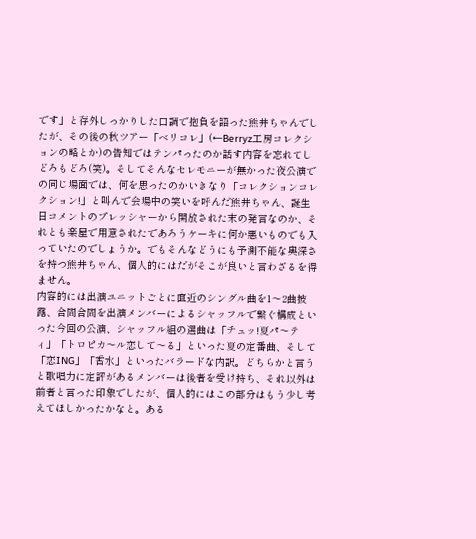です」と存外しっかりした口調で抱負を語った熊井ちゃんでしたが、その後の秋ツアー「ベリコレ」(←Berryz工房コレクションの略とか)の告知ではテンパったのか話す内容を忘れてしどろもどろ(笑)。そしてそんなセレモニーが無かった夜公演での同じ場面では、何を思ったのかいきなり「コレクションコレクション!」と叫んで会場中の笑いを呼んだ熊井ちゃん、誕生日コメントのプレッシャーから開放された末の発言なのか、それとも楽屋で用意されたであろうケーキに何か悪いものでも入っていたのでしょうか。でもそんなどうにも予測不能な奥深さを持つ熊井ちゃん、個人的にはだがそこが良いと言わざるを得ません。
内容的には出演ユニットごとに直近のシングル曲を1〜2曲披露、合間合間を出演メンバーによるシャッフルで繋ぐ構成といった今回の公演、シャッフル組の選曲は「チュッ!夏パ〜ティ」「トロピカ〜ル恋して〜る」といった夏の定番曲、そして「恋ING」「香水」といったバラードな内訳。どちらかと言うと歌唱力に定評があるメンバーは後者を受け持ち、それ以外は前者と言った印象でしたが、個人的にはこの部分はもう少し考えてほしかったかなと。ある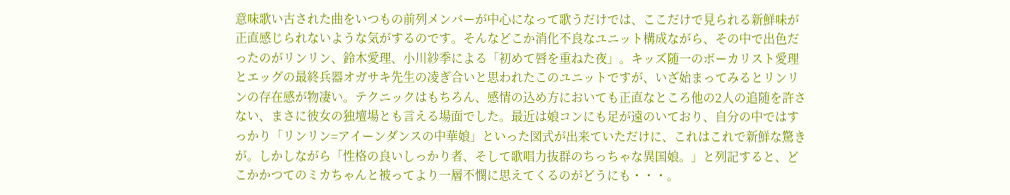意味歌い古された曲をいつもの前列メンバーが中心になって歌うだけでは、ここだけで見られる新鮮味が正直感じられないような気がするのです。そんなどこか消化不良なユニット構成ながら、その中で出色だったのがリンリン、鈴木愛理、小川紗季による「初めて唇を重ねた夜」。キッズ随一のボーカリスト愛理とエッグの最終兵器オガサキ先生の凌ぎ合いと思われたこのユニットですが、いざ始まってみるとリンリンの存在感が物凄い。テクニックはもちろん、感情の込め方においても正直なところ他の2人の追随を許さない、まさに彼女の独壇場とも言える場面でした。最近は娘コンにも足が遠のいており、自分の中ではすっかり「リンリン=アイーンダンスの中華娘」といった図式が出来ていただけに、これはこれで新鮮な驚きが。しかしながら「性格の良いしっかり者、そして歌唱力抜群のちっちゃな異国娘。」と列記すると、どこかかつてのミカちゃんと被ってより一層不憫に思えてくるのがどうにも・・・。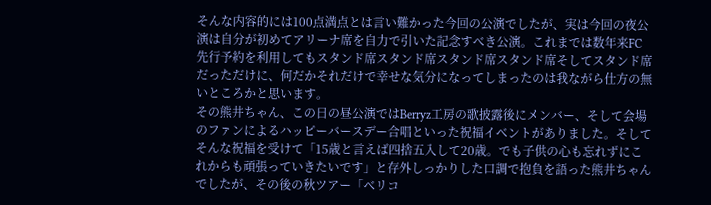そんな内容的には100点満点とは言い難かった今回の公演でしたが、実は今回の夜公演は自分が初めてアリーナ席を自力で引いた記念すべき公演。これまでは数年来FC先行予約を利用してもスタンド席スタンド席スタンド席スタンド席そしてスタンド席だっただけに、何だかそれだけで幸せな気分になってしまったのは我ながら仕方の無いところかと思います。
その熊井ちゃん、この日の昼公演ではBerryz工房の歌披露後にメンバー、そして会場のファンによるハッピーバースデー合唱といった祝福イベントがありました。そしてそんな祝福を受けて「15歳と言えば四捨五入して20歳。でも子供の心も忘れずにこれからも頑張っていきたいです」と存外しっかりした口調で抱負を語った熊井ちゃんでしたが、その後の秋ツアー「ベリコ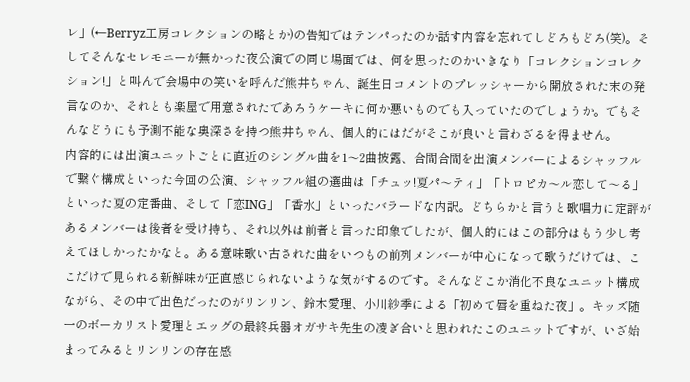レ」(←Berryz工房コレクションの略とか)の告知ではテンパったのか話す内容を忘れてしどろもどろ(笑)。そしてそんなセレモニーが無かった夜公演での同じ場面では、何を思ったのかいきなり「コレクションコレクション!」と叫んで会場中の笑いを呼んだ熊井ちゃん、誕生日コメントのプレッシャーから開放された末の発言なのか、それとも楽屋で用意されたであろうケーキに何か悪いものでも入っていたのでしょうか。でもそんなどうにも予測不能な奥深さを持つ熊井ちゃん、個人的にはだがそこが良いと言わざるを得ません。
内容的には出演ユニットごとに直近のシングル曲を1〜2曲披露、合間合間を出演メンバーによるシャッフルで繋ぐ構成といった今回の公演、シャッフル組の選曲は「チュッ!夏パ〜ティ」「トロピカ〜ル恋して〜る」といった夏の定番曲、そして「恋ING」「香水」といったバラードな内訳。どちらかと言うと歌唱力に定評があるメンバーは後者を受け持ち、それ以外は前者と言った印象でしたが、個人的にはこの部分はもう少し考えてほしかったかなと。ある意味歌い古された曲をいつもの前列メンバーが中心になって歌うだけでは、ここだけで見られる新鮮味が正直感じられないような気がするのです。そんなどこか消化不良なユニット構成ながら、その中で出色だったのがリンリン、鈴木愛理、小川紗季による「初めて唇を重ねた夜」。キッズ随一のボーカリスト愛理とエッグの最終兵器オガサキ先生の凌ぎ合いと思われたこのユニットですが、いざ始まってみるとリンリンの存在感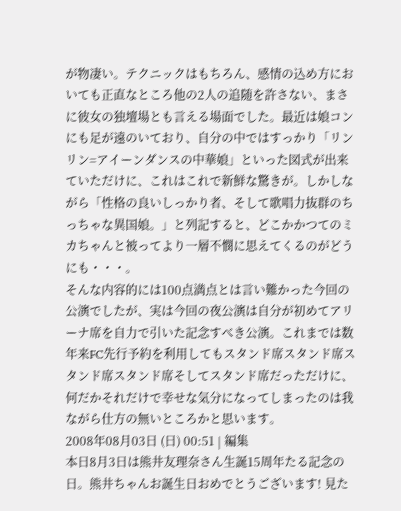が物凄い。テクニックはもちろん、感情の込め方においても正直なところ他の2人の追随を許さない、まさに彼女の独壇場とも言える場面でした。最近は娘コンにも足が遠のいており、自分の中ではすっかり「リンリン=アイーンダンスの中華娘」といった図式が出来ていただけに、これはこれで新鮮な驚きが。しかしながら「性格の良いしっかり者、そして歌唱力抜群のちっちゃな異国娘。」と列記すると、どこかかつてのミカちゃんと被ってより一層不憫に思えてくるのがどうにも・・・。
そんな内容的には100点満点とは言い難かった今回の公演でしたが、実は今回の夜公演は自分が初めてアリーナ席を自力で引いた記念すべき公演。これまでは数年来FC先行予約を利用してもスタンド席スタンド席スタンド席スタンド席そしてスタンド席だっただけに、何だかそれだけで幸せな気分になってしまったのは我ながら仕方の無いところかと思います。
2008年08月03日 (日) 00:51 | 編集
本日8月3日は熊井友理奈さん生誕15周年たる記念の日。熊井ちゃんお誕生日おめでとうございます! 見た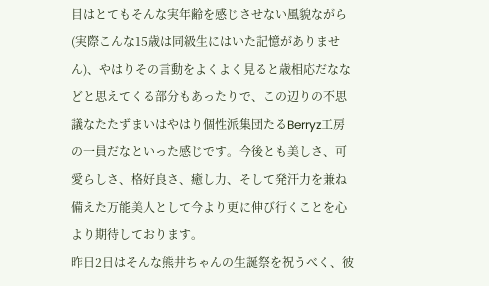目はとてもそんな実年齢を感じさせない風貌ながら(実際こんな15歳は同級生にはいた記憶がありません)、やはりその言動をよくよく見ると歳相応だななどと思えてくる部分もあったりで、この辺りの不思議なたたずまいはやはり個性派集団たるBerryz工房の一員だなといった感じです。今後とも美しさ、可愛らしさ、格好良さ、癒し力、そして発汗力を兼ね備えた万能美人として今より更に伸び行くことを心より期待しております。
昨日2日はそんな熊井ちゃんの生誕祭を祝うべく、彼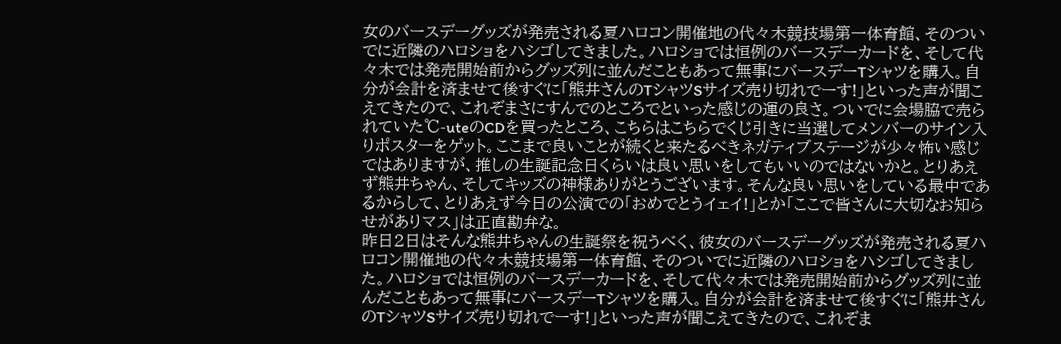女のバースデーグッズが発売される夏ハロコン開催地の代々木競技場第一体育館、そのついでに近隣のハロショをハシゴしてきました。ハロショでは恒例のバースデーカードを、そして代々木では発売開始前からグッズ列に並んだこともあって無事にバースデーTシャツを購入。自分が会計を済ませて後すぐに「熊井さんのTシャツSサイズ売り切れでーす!」といった声が聞こえてきたので、これぞまさにすんでのところでといった感じの運の良さ。ついでに会場脇で売られていた℃-uteのCDを買ったところ、こちらはこちらでくじ引きに当選してメンバーのサイン入りポスターをゲット。ここまで良いことが続くと来たるべきネガティブステージが少々怖い感じではありますが、推しの生誕記念日くらいは良い思いをしてもいいのではないかと。とりあえず熊井ちゃん、そしてキッズの神様ありがとうございます。そんな良い思いをしている最中であるからして、とりあえず今日の公演での「おめでとうイェイ!」とか「ここで皆さんに大切なお知らせがありマス」は正直勘弁な。
昨日2日はそんな熊井ちゃんの生誕祭を祝うべく、彼女のバースデーグッズが発売される夏ハロコン開催地の代々木競技場第一体育館、そのついでに近隣のハロショをハシゴしてきました。ハロショでは恒例のバースデーカードを、そして代々木では発売開始前からグッズ列に並んだこともあって無事にバースデーTシャツを購入。自分が会計を済ませて後すぐに「熊井さんのTシャツSサイズ売り切れでーす!」といった声が聞こえてきたので、これぞま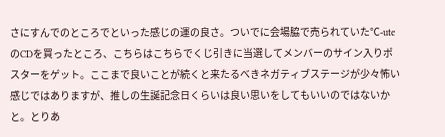さにすんでのところでといった感じの運の良さ。ついでに会場脇で売られていた℃-uteのCDを買ったところ、こちらはこちらでくじ引きに当選してメンバーのサイン入りポスターをゲット。ここまで良いことが続くと来たるべきネガティブステージが少々怖い感じではありますが、推しの生誕記念日くらいは良い思いをしてもいいのではないかと。とりあ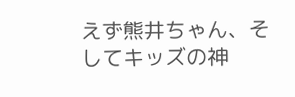えず熊井ちゃん、そしてキッズの神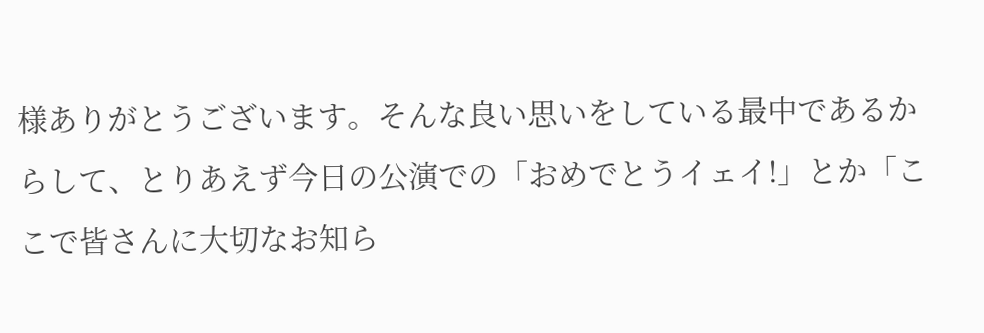様ありがとうございます。そんな良い思いをしている最中であるからして、とりあえず今日の公演での「おめでとうイェイ!」とか「ここで皆さんに大切なお知ら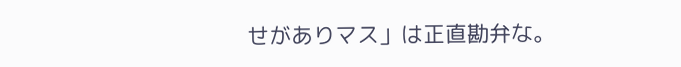せがありマス」は正直勘弁な。